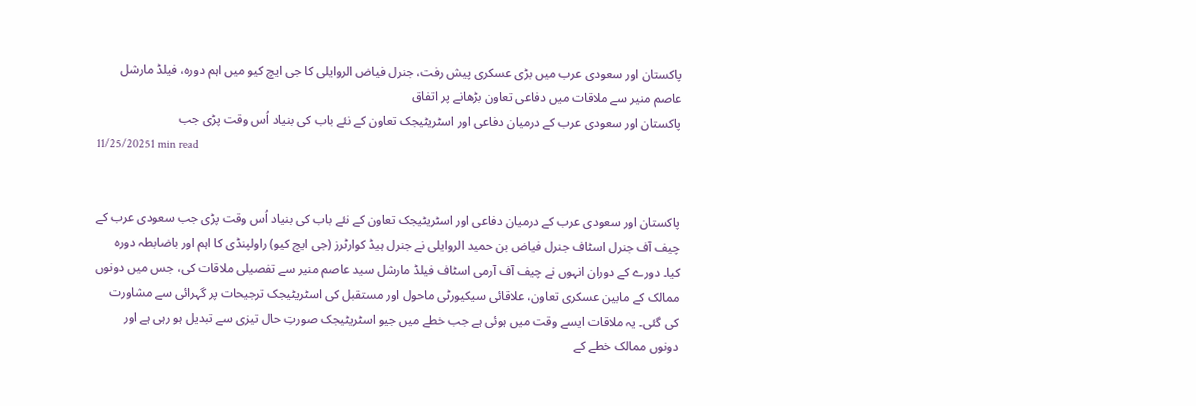پاکستان اور سعودی عرب میں بڑی عسکری پیش رفت، جنرل فیاض الروایلی کا جی ایچ کیو میں اہم دورہ، فیلڈ مارشل عاصم منیر سے ملاقات میں دفاعی تعاون بڑھانے پر اتفاق
پاکستان اور سعودی عرب کے درمیان دفاعی اور اسٹریٹیجک تعاون کے نئے باب کی بنیاد اُس وقت پڑی جب
11/25/20251 min read


پاکستان اور سعودی عرب کے درمیان دفاعی اور اسٹریٹیجک تعاون کے نئے باب کی بنیاد اُس وقت پڑی جب سعودی عرب کے چیف آف جنرل اسٹاف جنرل فیاض بن حمید الروایلی نے جنرل ہیڈ کوارٹرز (جی ایچ کیو) راولپنڈی کا اہم اور باضابطہ دورہ کیا۔ دورے کے دوران انہوں نے چیف آف آرمی اسٹاف فیلڈ مارشل سید عاصم منیر سے تفصیلی ملاقات کی، جس میں دونوں ممالک کے مابین عسکری تعاون، علاقائی سیکیورٹی ماحول اور مستقبل کی اسٹریٹیجک ترجیحات پر گہرائی سے مشاورت کی گئی۔ یہ ملاقات ایسے وقت میں ہوئی ہے جب خطے میں جیو اسٹریٹیجک صورتِ حال تیزی سے تبدیل ہو رہی ہے اور دونوں ممالک خطے کے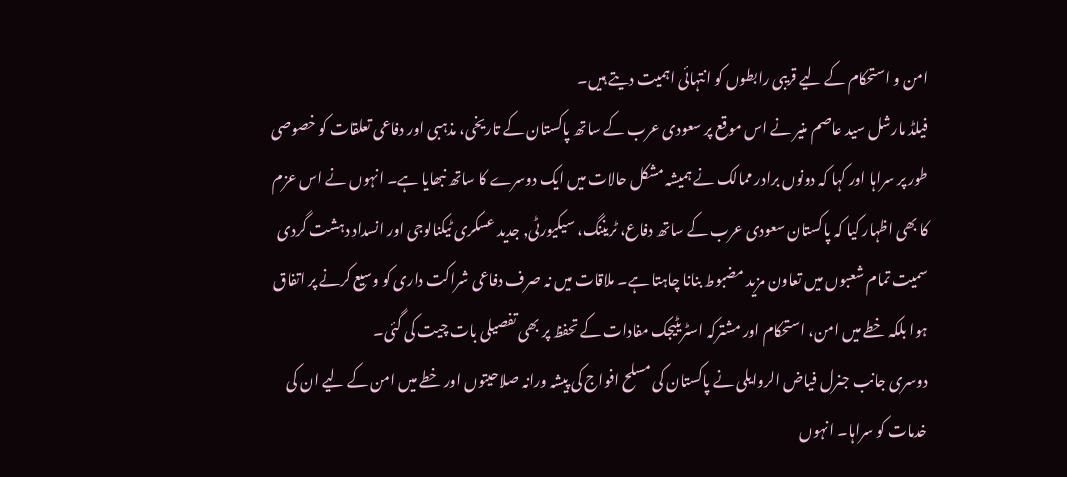امن و استحکام کے لیے قریبی رابطوں کو انتہائی اہمیت دیتے ہیں۔
فیلڈ مارشل سید عاصم منیر نے اس موقع پر سعودی عرب کے ساتھ پاکستان کے تاریخی، مذہبی اور دفاعی تعلقات کو خصوصی طور پر سراہا اور کہا کہ دونوں برادر ممالک نے ہمیشہ مشکل حالات میں ایک دوسرے کا ساتھ نبھایا ہے۔ انہوں نے اس عزم کا بھی اظہار کیا کہ پاکستان سعودی عرب کے ساتھ دفاع، ٹریننگ، سیکیورٹی, جدید عسکری ٹیکنالوجی اور انسداد دہشت گردی سمیت تمام شعبوں میں تعاون مزید مضبوط بنانا چاہتا ہے۔ ملاقات میں نہ صرف دفاعی شراکت داری کو وسیع کرنے پر اتفاق ہوا بلکہ خطے میں امن، استحکام اور مشترکہ اسٹریٹیجک مفادات کے تحفظ پر بھی تفصیلی بات چیت کی گئی۔
دوسری جانب جنرل فیاض الروایلی نے پاکستان کی مسلح افواج کی پیشہ ورانہ صلاحیتوں اور خطے میں امن کے لیے ان کی خدمات کو سراہا۔ انہوں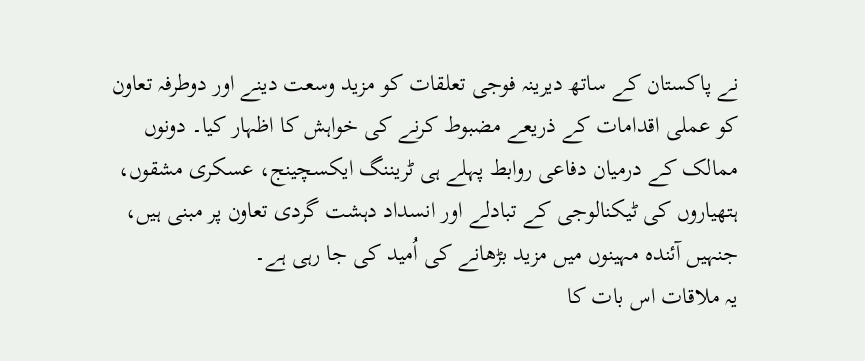نے پاکستان کے ساتھ دیرینہ فوجی تعلقات کو مزید وسعت دینے اور دوطرفہ تعاون کو عملی اقدامات کے ذریعے مضبوط کرنے کی خواہش کا اظہار کیا۔ دونوں ممالک کے درمیان دفاعی روابط پہلے ہی ٹریننگ ایکسچینج، عسکری مشقوں، ہتھیاروں کی ٹیکنالوجی کے تبادلے اور انسداد دہشت گردی تعاون پر مبنی ہیں، جنہیں آئندہ مہینوں میں مزید بڑھانے کی اُمید کی جا رہی ہے۔
یہ ملاقات اس بات کا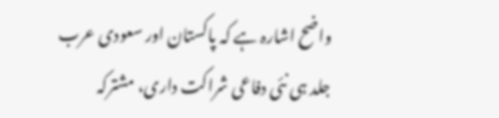واضح اشارہ ہے کہ پاکستان اور سعودی عرب جلد ہی نئی دفاعی شراکت داری، مشترکہ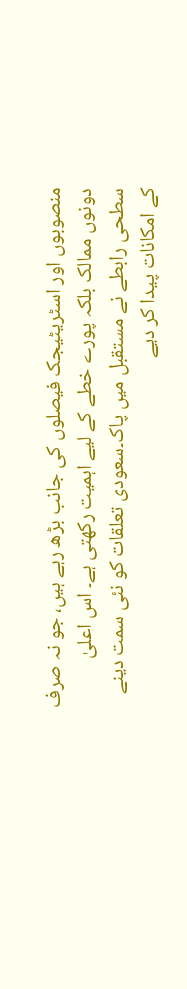منصوبوں اور اسٹریٹیجک فیصلوں کی جانب بڑھ رہے ہیں، جو نہ صرف دونوں ممالک بلکہ پورے خطے کے لیے اہمیت رکھتی ہے۔ اس اعلیٰ سطحی رابطے نے مستقبل میں پاک۔سعودی تعلقات کو نئی سمت دینے کے امکانات پیدا کر دیے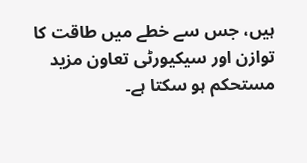ہیں، جس سے خطے میں طاقت کا توازن اور سیکیورٹی تعاون مزید مستحکم ہو سکتا ہے۔